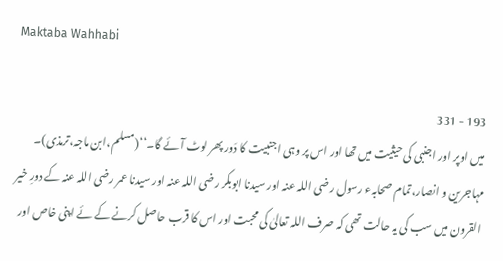Maktaba Wahhabi

193 - 331
میں اوپر اور اجنبی کی حیثیت میں تھا اور اس پر وہی اجنبیت کا دَور پھر لوٹ آئے گا۔‘‘(مسلم،ابن ماجہ،ترمذی)۔ مہاجرین و انصار،تمام صحابہء رسول رضی اللہ عنہ اور سیدنا ابوبکر رضی اللہ عنہ اور سیدنا عمر رضی اللہ عنہ کے دورِ خیر القرون میں سب کی یہ حالت تھی کہ صرف اللہ تعالیٰ کی محبت اور اس کا قرب حاصل کرنے کے ئے اپنی خاص اور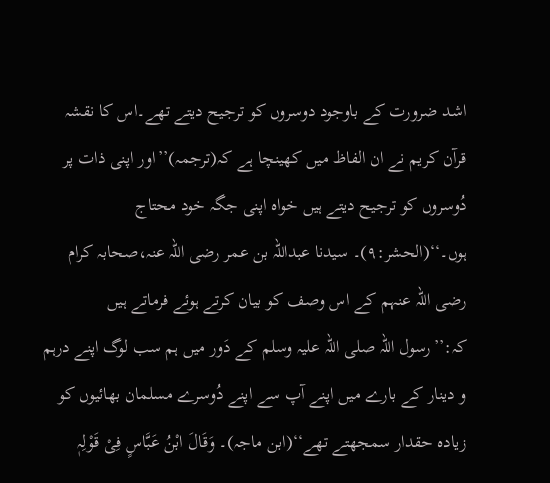اشد ضرورت کے باوجود دوسروں کو ترجیح دیتے تھے۔اس کا نقشہ قرآن کریم نے ان الفاظ میں کھینچا ہے کہ(ترجمہ)’’اور اپنی ذات پر دُوسروں کو ترجیح دیتے ہیں خواہ اپنی جگہ خود محتاج ہوں۔‘‘(الحشر:۹)۔ سیدنا عبداللہ بن عمر رضی اللہ عنہ،صحابہ کرام رضی اللہ عنہم کے اس وصف کو بیان کرتے ہوئے فرماتے ہیں کہ:’’رسول اللہ صلی اللہ علیہ وسلم کے دَور میں ہم سب لوگ اپنے درہم و دینار کے بارے میں اپنے آپ سے اپنے دُوسرے مسلمان بھائیوں کو زیادہ حقدار سمجھتے تھے‘‘(ابن ماجہ)۔ وَقَالَ ابْنُ عَبَّاسٍ فِیْ قَوْلِہٖ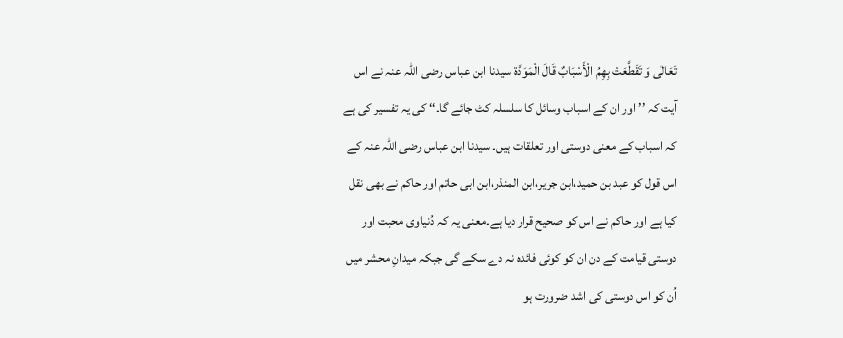تَعَالٰی وَ تَقَطَّعَتْ بِھِمُ الْأَسْبَابٌ قَالَ الْمَوَدَّۃ سیدنا ابن عباس رضی اللہ عنہ نے اس آیت کہ ’’ اور ان کے اسباب وسائل کا سلسلہ کٹ جائے گا۔‘‘ کی یہ تفسیر کی ہے کہ اسباب کے معنی دوستی اور تعلقات ہیں۔ سیدنا ابن عباس رضی اللہ عنہ کے اس قول کو عبد بن حمید،ابن جریر،ابن المنذر،ابن ابی حاتم اور حاکم نے بھی نقل کیا ہے اور حاکم نے اس کو صحیح قرار دیا ہے۔معنی یہ کہ دُنیاوی محبت اور دوستی قیامت کے دن ان کو کوئی فائدہ نہ دے سکے گی جبکہ میدانِ محشر میں اُن کو اس دوستی کی اشد ضرورت ہو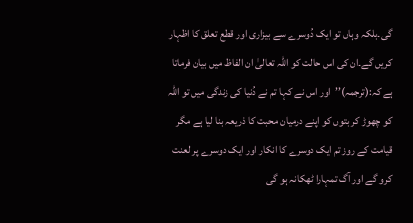گی۔بلکہ وہاں تو ایک دُوسرے سے بیزاری اور قطع تعلق کا اظہار کریں گے۔ان کی اس حالت کو اللہ تعالیٰ ان الفاظ میں بیان فرماتا ہے کہ:(ترجمہ)’’اور اس نے کہا تم نے دُنیا کی زندگی میں تو اللہ کو چھوڑ کر بتوں کو اپنے درمیان محبت کا ذریعہ بنا لیا ہے مگر قیامت کے روز تم ایک دوسرے کا انکار اور ایک دوسرے پر لعنت کرو گے اور آگ تمہارا ٹھکانہ ہو گی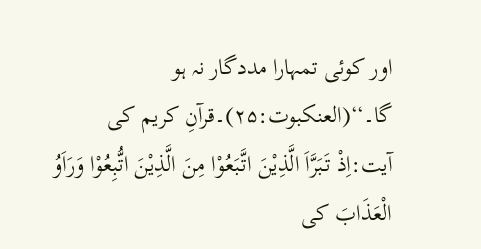اور کوئی تمہارا مددگار نہ ہو گا۔‘‘(العنکبوت:۲۵)۔قرآنِ کریم کی آیت:اِذْ تَبَرَّاَ الَّذِیْنَ اتَّبَعُوْا مِنَ الَّذِیْنَ اتُّبِعُوْا وَرَاَوُ الْعَذَابَ کی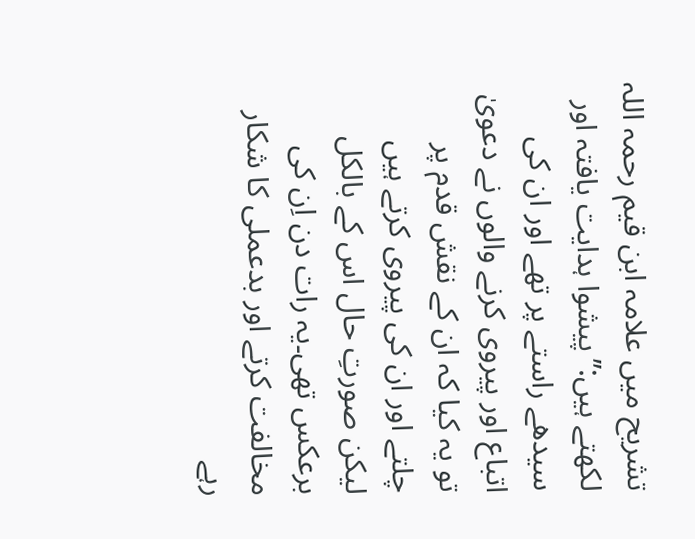تشریح میں علامہ ابن قیم رحمہ اللہ لکھتے ہیں:’’پیشوا ہدایت یافتہ اور سیدھے راستے پر تھے اور ان کی اتباع اور پیروی کرنے والوں نے دعویٰ تو یہ کیا کہ ان کے نقش قدم پر چلتے اور ان کی پیروی کرتے ہیں لیکن صورتِ حال اس کے بالکل برعکس تھی۔یہ رات دن اِن کی مخالفت کرتے اور بدعملی کا شکار رہے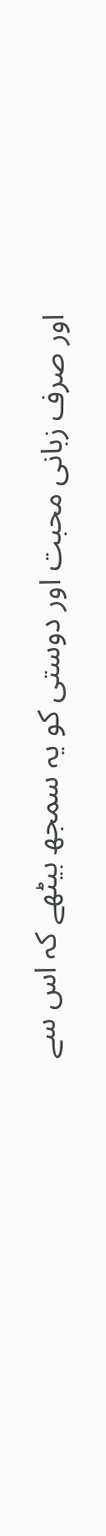اور صرف زبانی محبت اور دوستی کو یہ سمجھ بیٹھے کہ اس سے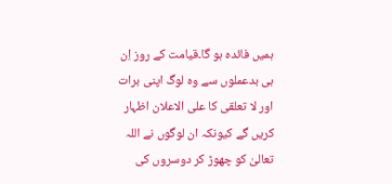ہمیں فائدہ ہو گا۔قیامت کے روز اِن ہی بدعملوں سے وہ لوگ اپنی برات اور لا تعلقی کا علی الاعلان اظہار کریں گے کیونکہ ان لوگوں نے اللہ تعالیٰ کو چھوڑ کر دوسروں کی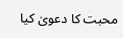محبت کا دعویٰ کیا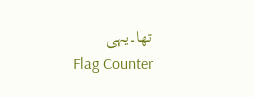تھا۔یہی
Flag Counter